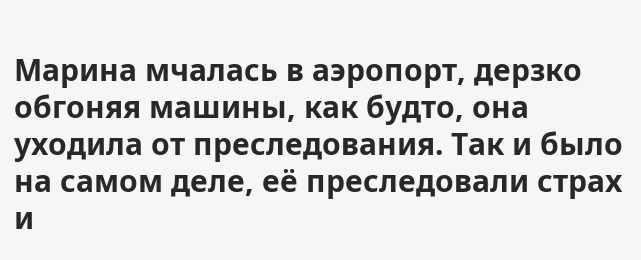Марина мчалась в аэропорт, дерзко обгоняя машины, как будто, она уходила от преследования. Так и было на самом деле, её преследовали страх и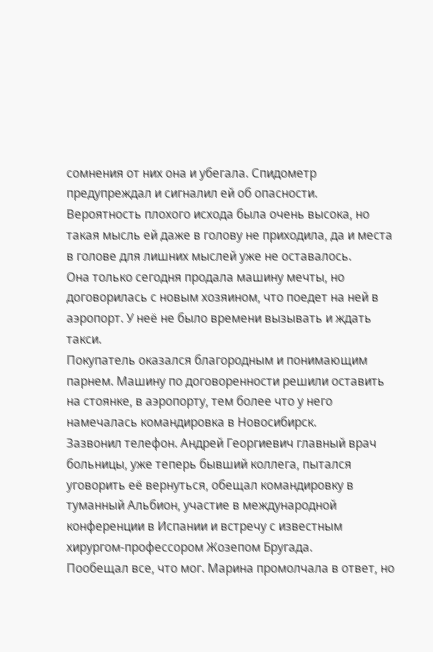сомнения от них она и убегала. Спидометр предупреждал и сигналил ей об опасности.
Вероятность плохого исхода была очень высока, но такая мысль ей даже в голову не приходила, да и места в голове для лишних мыслей уже не оставалось.
Она только сегодня продала машину мечты, но договорилась с новым хозяином, что поедет на ней в аэропорт. У неё не было времени вызывать и ждать такси.
Покупатель оказался благородным и понимающим парнем. Машину по договоренности решили оставить на стоянке, в аэропорту, тем более что у него намечалась командировка в Новосибирск.
Зазвонил телефон. Андрей Георгиевич главный врач больницы, уже теперь бывший коллега, пытался уговорить её вернуться, обещал командировку в туманный Альбион, участие в международной конференции в Испании и встречу с известным хирургом-профессором Жозепом Бругада.
Пообещал все, что мог. Марина промолчала в ответ, но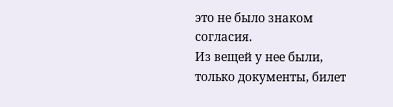это не было знаком согласия.
Из вещей у нее были, только документы, билет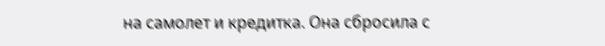на самолет и кредитка. Она сбросила с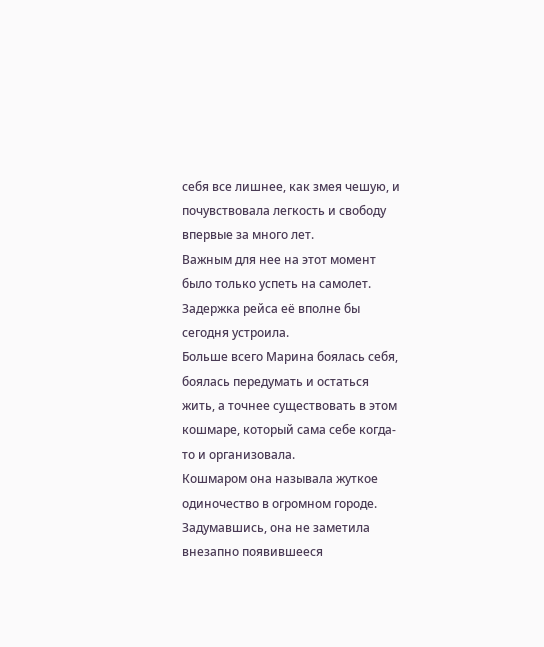себя все лишнее, как змея чешую, и почувствовала легкость и свободу впервые за много лет.
Важным для нее на этот момент было только успеть на самолет. Задержка рейса её вполне бы сегодня устроила.
Больше всего Марина боялась себя, боялась передумать и остаться жить, а точнее существовать в этом кошмаре, который сама себе когда-то и организовала.
Кошмаром она называла жуткое одиночество в огромном городе. Задумавшись, она не заметила внезапно появившееся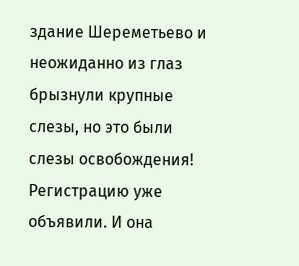здание Шереметьево и неожиданно из глаз брызнули крупные слезы, но это были слезы освобождения!
Регистрацию уже объявили. И она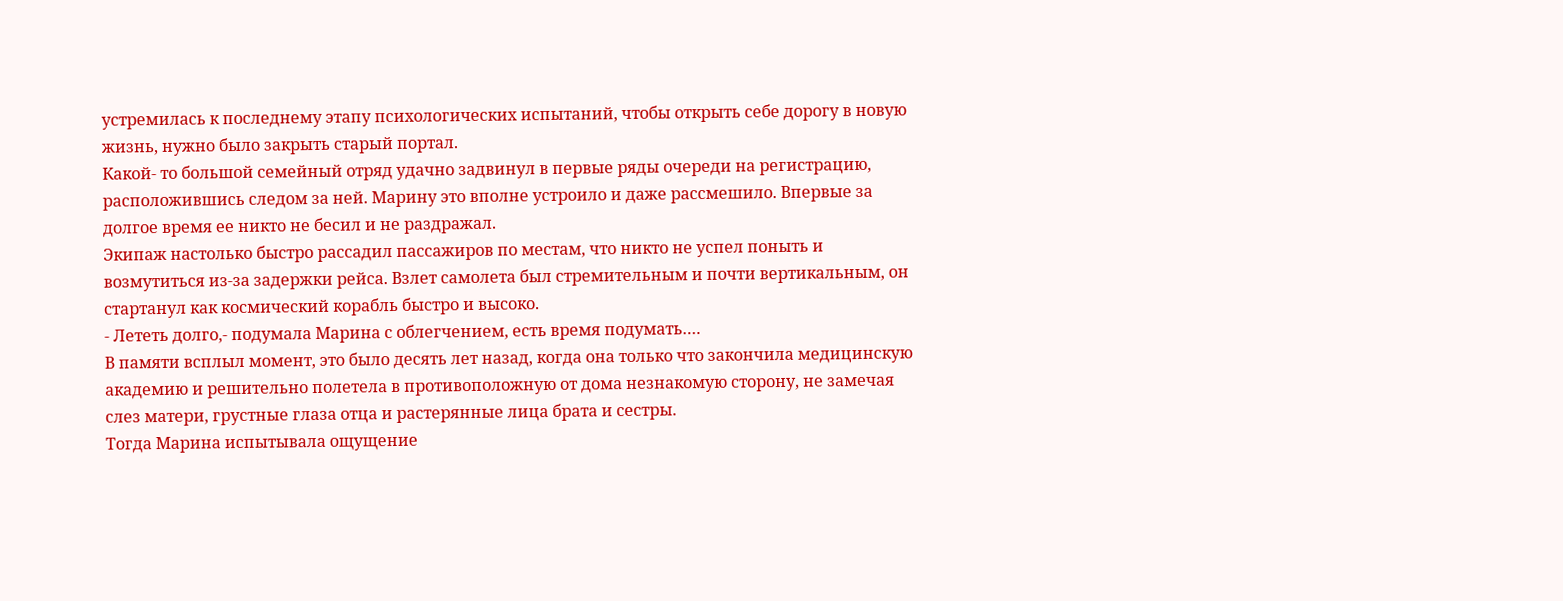устремилась к последнему этапу психологических испытаний, чтобы открыть себе дорогу в новую жизнь, нужно было закрыть старый портал.
Какой- то большой семейный отряд удачно задвинул в первые ряды очереди на регистрацию, расположившись следом за ней. Марину это вполне устроило и даже рассмешило. Впервые за долгое время ее никто не бесил и не раздражал.
Экипаж настолько быстро рассадил пассажиров по местам, что никто не успел поныть и возмутиться из-за задержки рейса. Взлет самолета был стремительным и почти вертикальным, он стартанул как космический корабль быстро и высоко.
- Лететь долго,- подумала Марина с облегчением, есть время подумать….
В памяти всплыл момент, это было десять лет назад, когда она только что закончила медицинскую академию и решительно полетела в противоположную от дома незнакомую сторону, не замечая слез матери, грустные глаза отца и растерянные лица брата и сестры.
Тогда Марина испытывала ощущение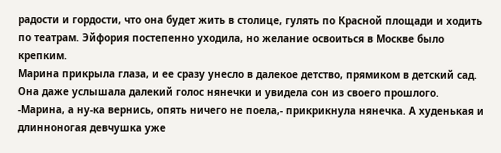радости и гордости, что она будет жить в столице, гулять по Красной площади и ходить по театрам. Эйфория постепенно уходила, но желание освоиться в Москве было крепким.
Марина прикрыла глаза, и ее сразу унесло в далекое детство, прямиком в детский сад. Она даже услышала далекий голос нянечки и увидела сон из своего прошлого.
-Марина, а ну-ка вернись, опять ничего не поела,- прикрикнула нянечка. А худенькая и длинноногая девчушка уже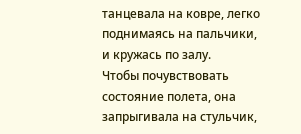танцевала на ковре, легко поднимаясь на пальчики, и кружась по залу.
Чтобы почувствовать состояние полета, она запрыгивала на стульчик,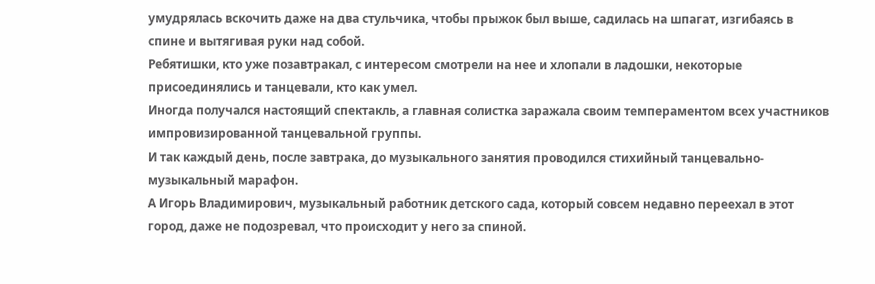умудрялась вскочить даже на два стульчика, чтобы прыжок был выше, садилась на шпагат, изгибаясь в спине и вытягивая руки над собой.
Ребятишки, кто уже позавтракал, с интересом смотрели на нее и хлопали в ладошки, некоторые присоединялись и танцевали, кто как умел.
Иногда получался настоящий спектакль, а главная солистка заражала своим темпераментом всех участников импровизированной танцевальной группы.
И так каждый день, после завтрака, до музыкального занятия проводился стихийный танцевально-музыкальный марафон.
А Игорь Владимирович, музыкальный работник детского сада, который совсем недавно переехал в этот город, даже не подозревал, что происходит у него за спиной.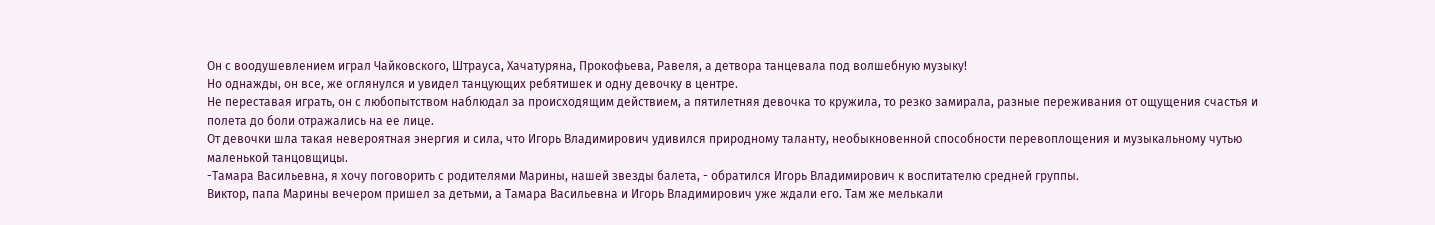Он с воодушевлением играл Чайковского, Штрауса, Хачатуряна, Прокофьева, Равеля, а детвора танцевала под волшебную музыку!
Но однажды, он все, же оглянулся и увидел танцующих ребятишек и одну девочку в центре.
Не переставая играть, он с любопытством наблюдал за происходящим действием, а пятилетняя девочка то кружила, то резко замирала, разные переживания от ощущения счастья и полета до боли отражались на ее лице.
От девочки шла такая невероятная энергия и сила, что Игорь Владимирович удивился природному таланту, необыкновенной способности перевоплощения и музыкальному чутью маленькой танцовщицы.
-Тамара Васильевна, я хочу поговорить с родителями Марины, нашей звезды балета, - обратился Игорь Владимирович к воспитателю средней группы.
Виктор, папа Марины вечером пришел за детьми, а Тамара Васильевна и Игорь Владимирович уже ждали его. Там же мелькали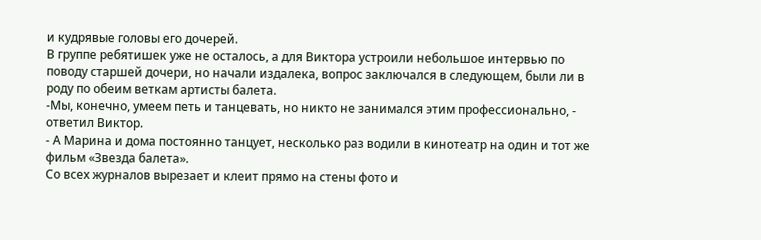и кудрявые головы его дочерей.
В группе ребятишек уже не осталось, а для Виктора устроили небольшое интервью по поводу старшей дочери, но начали издалека, вопрос заключался в следующем, были ли в роду по обеим веткам артисты балета.
-Мы, конечно, умеем петь и танцевать, но никто не занимался этим профессионально, - ответил Виктор.
- А Марина и дома постоянно танцует, несколько раз водили в кинотеатр на один и тот же фильм «Звезда балета».
Со всех журналов вырезает и клеит прямо на стены фото и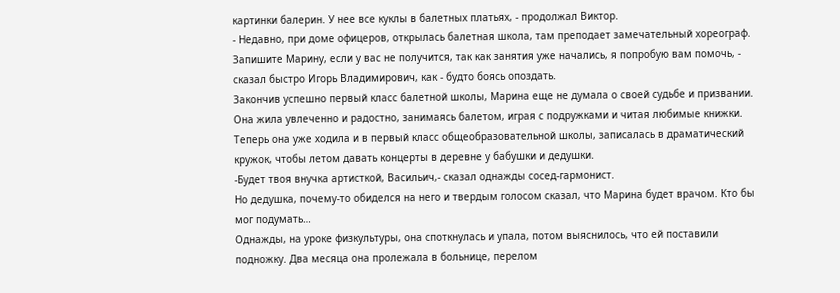картинки балерин. У нее все куклы в балетных платьях, - продолжал Виктор.
- Недавно, при доме офицеров, открылась балетная школа, там преподает замечательный хореограф.
Запишите Марину, если у вас не получится, так как занятия уже начались, я попробую вам помочь, - сказал быстро Игорь Владимирович, как - будто боясь опоздать.
Закончив успешно первый класс балетной школы, Марина еще не думала о своей судьбе и призвании. Она жила увлеченно и радостно, занимаясь балетом, играя с подружками и читая любимые книжки.
Теперь она уже ходила и в первый класс общеобразовательной школы, записалась в драматический кружок, чтобы летом давать концерты в деревне у бабушки и дедушки.
-Будет твоя внучка артисткой, Васильич,- сказал однажды сосед-гармонист.
Но дедушка, почему-то обиделся на него и твердым голосом сказал, что Марина будет врачом. Кто бы мог подумать…
Однажды, на уроке физкультуры, она споткнулась и упала, потом выяснилось, что ей поставили подножку. Два месяца она пролежала в больнице, перелом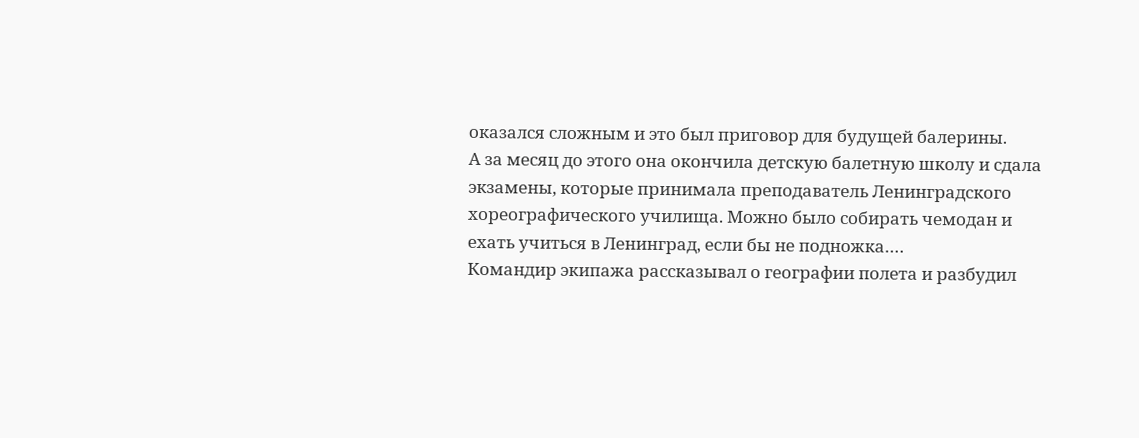оказался сложным и это был приговор для будущей балерины.
А за месяц до этого она окончила детскую балетную школу и сдала экзамены, которые принимала преподаватель Ленинградского хореографического училища. Можно было собирать чемодан и ехать учиться в Ленинград, если бы не подножка….
Командир экипажа рассказывал о географии полета и разбудил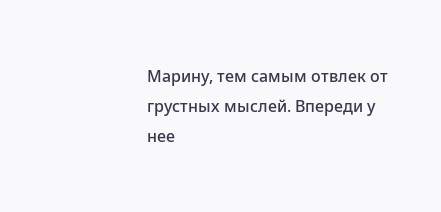Марину, тем самым отвлек от грустных мыслей. Впереди у нее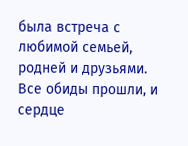была встреча с любимой семьей, родней и друзьями.
Все обиды прошли, и сердце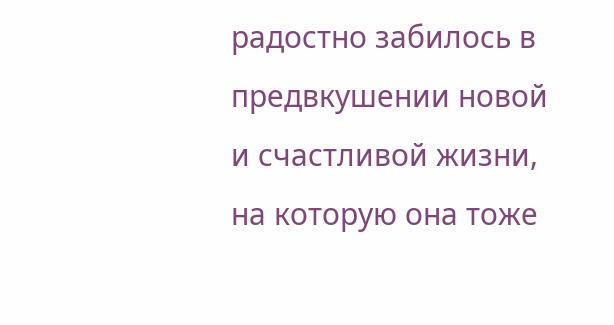радостно забилось в предвкушении новой и счастливой жизни, на которую она тоже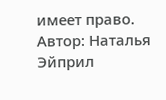имеет право.
Автор: Наталья Эйприл